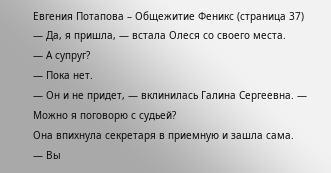Евгения Потапова – Общежитие Феникс (страница 37)
— Да, я пришла, — встала Олеся со своего места.
— А супруг?
— Пока нет.
— Он и не придет, — вклинилась Галина Сергеевна. — Можно я поговорю с судьей?
Она впихнула секретаря в приемную и зашла сама.
— Вы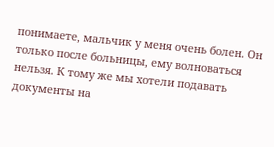понимаете, мальчик у меня очень болен. Он только после больницы, ему волноваться нельзя. К тому же мы хотели подавать документы на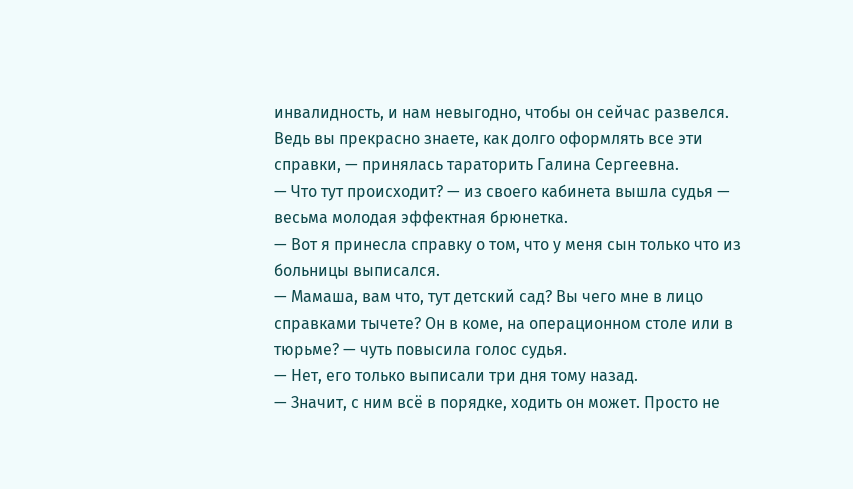инвалидность, и нам невыгодно, чтобы он сейчас развелся. Ведь вы прекрасно знаете, как долго оформлять все эти справки, — принялась тараторить Галина Сергеевна.
— Что тут происходит? — из своего кабинета вышла судья — весьма молодая эффектная брюнетка.
— Вот я принесла справку о том, что у меня сын только что из больницы выписался.
— Мамаша, вам что, тут детский сад? Вы чего мне в лицо справками тычете? Он в коме, на операционном столе или в тюрьме? — чуть повысила голос судья.
— Нет, его только выписали три дня тому назад.
— Значит, с ним всё в порядке, ходить он может. Просто не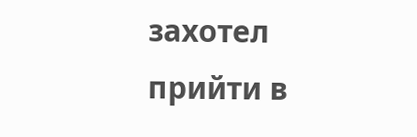захотел прийти в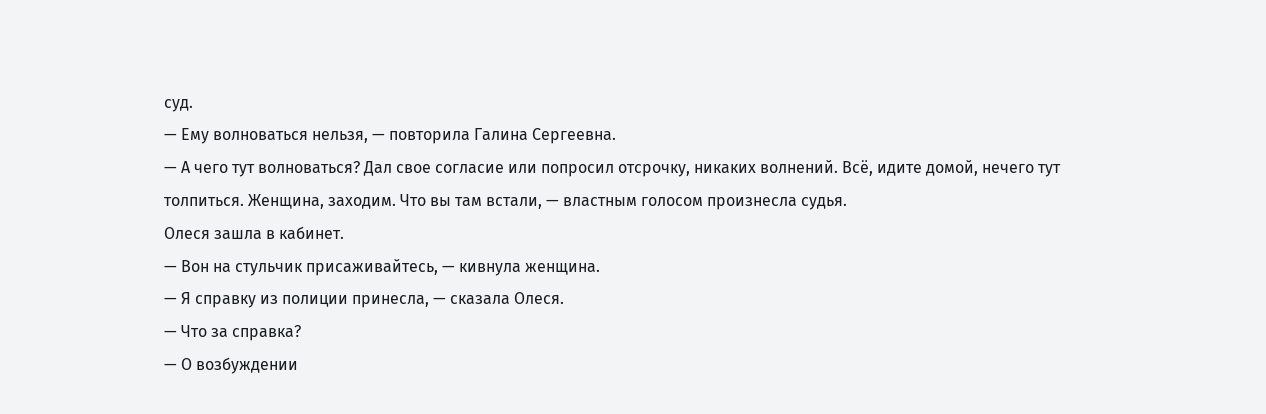суд.
— Ему волноваться нельзя, — повторила Галина Сергеевна.
— А чего тут волноваться? Дал свое согласие или попросил отсрочку, никаких волнений. Всё, идите домой, нечего тут толпиться. Женщина, заходим. Что вы там встали, — властным голосом произнесла судья.
Олеся зашла в кабинет.
— Вон на стульчик присаживайтесь, — кивнула женщина.
— Я справку из полиции принесла, — сказала Олеся.
— Что за справка?
— О возбуждении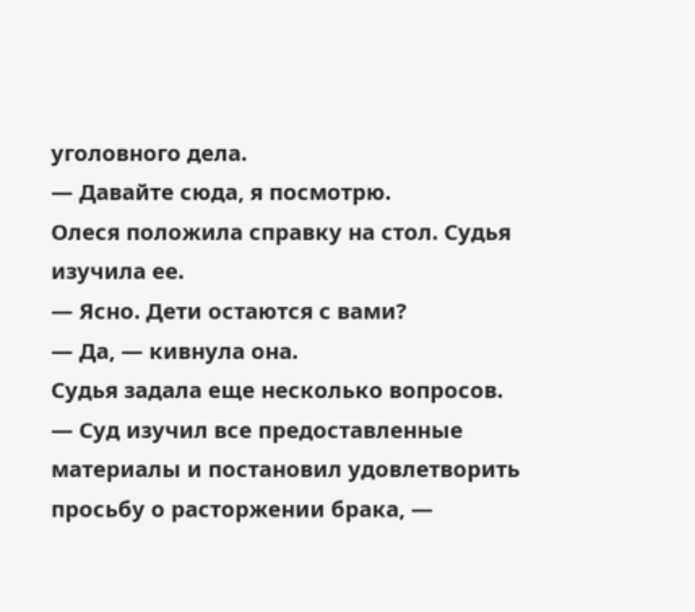уголовного дела.
— Давайте сюда, я посмотрю.
Олеся положила справку на стол. Судья изучила ее.
— Ясно. Дети остаются с вами?
— Да, — кивнула она.
Судья задала еще несколько вопросов.
— Суд изучил все предоставленные материалы и постановил удовлетворить просьбу о расторжении брака, —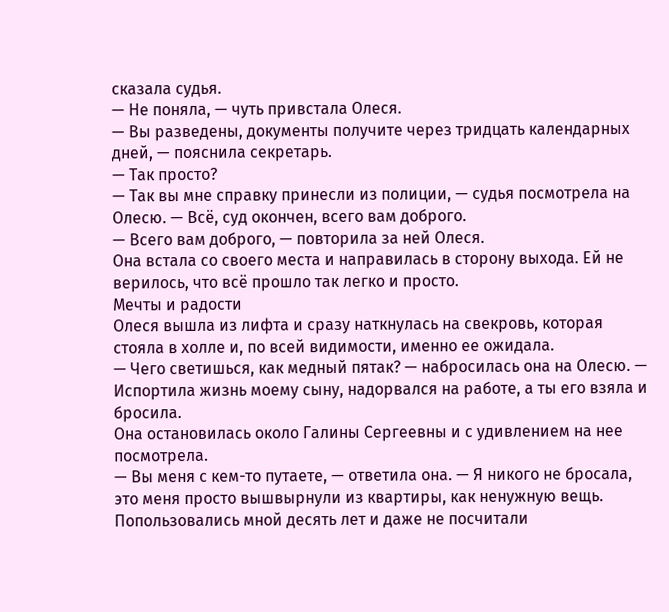сказала судья.
— Не поняла, — чуть привстала Олеся.
— Вы разведены, документы получите через тридцать календарных дней, — пояснила секретарь.
— Так просто?
— Так вы мне справку принесли из полиции, — судья посмотрела на Олесю. — Всё, суд окончен, всего вам доброго.
— Всего вам доброго, — повторила за ней Олеся.
Она встала со своего места и направилась в сторону выхода. Ей не верилось, что всё прошло так легко и просто.
Мечты и радости
Олеся вышла из лифта и сразу наткнулась на свекровь, которая стояла в холле и, по всей видимости, именно ее ожидала.
— Чего светишься, как медный пятак? — набросилась она на Олесю. — Испортила жизнь моему сыну, надорвался на работе, а ты его взяла и бросила.
Она остановилась около Галины Сергеевны и с удивлением на нее посмотрела.
— Вы меня с кем-то путаете, — ответила она. — Я никого не бросала, это меня просто вышвырнули из квартиры, как ненужную вещь. Попользовались мной десять лет и даже не посчитали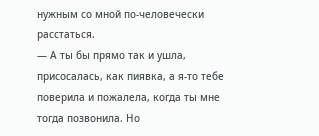нужным со мной по-человечески расстаться.
— А ты бы прямо так и ушла, присосалась, как пиявка, а я-то тебе поверила и пожалела, когда ты мне тогда позвонила. Но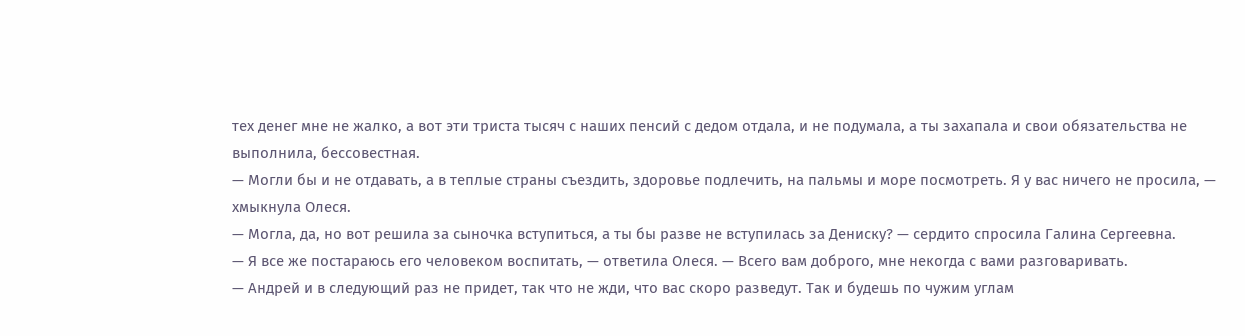тех денег мне не жалко, а вот эти триста тысяч с наших пенсий с дедом отдала, и не подумала, а ты захапала и свои обязательства не выполнила, бессовестная.
— Могли бы и не отдавать, а в теплые страны съездить, здоровье подлечить, на пальмы и море посмотреть. Я у вас ничего не просила, — хмыкнула Олеся.
— Могла, да, но вот решила за сыночка вступиться, а ты бы разве не вступилась за Дениску? — сердито спросила Галина Сергеевна.
— Я все же постараюсь его человеком воспитать, — ответила Олеся. — Всего вам доброго, мне некогда с вами разговаривать.
— Андрей и в следующий раз не придет, так что не жди, что вас скоро разведут. Так и будешь по чужим углам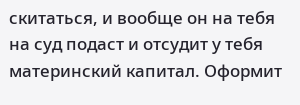скитаться, и вообще он на тебя на суд подаст и отсудит у тебя материнский капитал. Оформит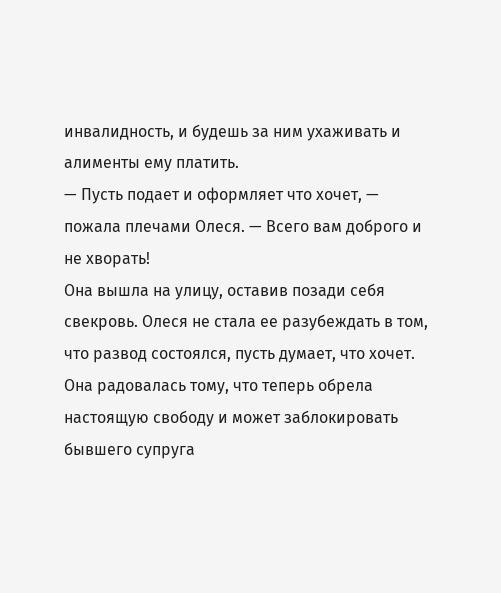инвалидность, и будешь за ним ухаживать и алименты ему платить.
— Пусть подает и оформляет что хочет, — пожала плечами Олеся. — Всего вам доброго и не хворать!
Она вышла на улицу, оставив позади себя свекровь. Олеся не стала ее разубеждать в том, что развод состоялся, пусть думает, что хочет. Она радовалась тому, что теперь обрела настоящую свободу и может заблокировать бывшего супруга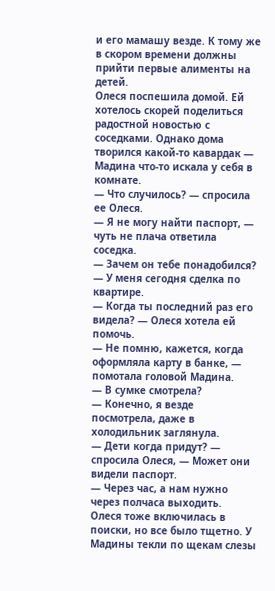и его мамашу везде. К тому же в скором времени должны прийти первые алименты на детей.
Олеся поспешила домой. Ей хотелось скорей поделиться радостной новостью с соседками. Однако дома творился какой-то кавардак — Мадина что-то искала у себя в комнате.
— Что случилось? — спросила ее Олеся.
— Я не могу найти паспорт, — чуть не плача ответила соседка.
— Зачем он тебе понадобился?
— У меня сегодня сделка по квартире.
— Когда ты последний раз его видела? — Олеся хотела ей помочь.
— Не помню, кажется, когда оформляла карту в банке, — помотала головой Мадина.
— В сумке смотрела?
— Конечно, я везде посмотрела, даже в холодильник заглянула.
— Дети когда придут? — спросила Олеся, — Может они видели паспорт.
— Через час, а нам нужно через полчаса выходить.
Олеся тоже включилась в поиски, но все было тщетно. У Мадины текли по щекам слезы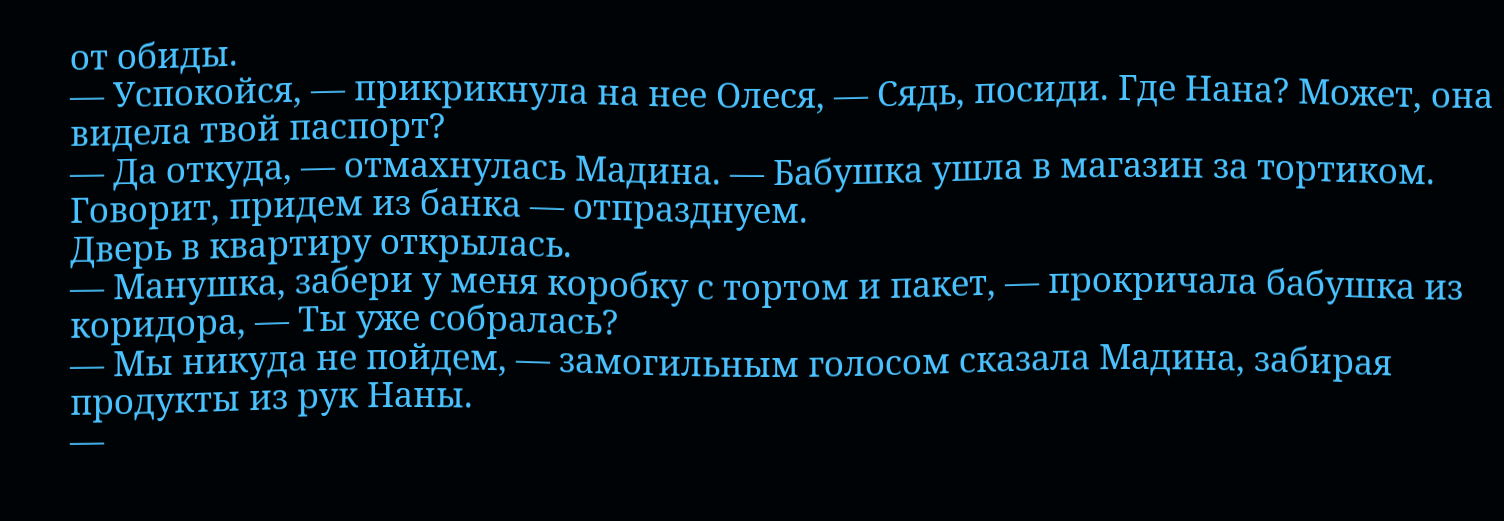от обиды.
— Успокойся, — прикрикнула на нее Олеся, — Сядь, посиди. Где Нана? Может, она видела твой паспорт?
— Да откуда, — отмахнулась Мадина. — Бабушка ушла в магазин за тортиком. Говорит, придем из банка — отпразднуем.
Дверь в квартиру открылась.
— Манушка, забери у меня коробку с тортом и пакет, — прокричала бабушка из коридора, — Ты уже собралась?
— Мы никуда не пойдем, — замогильным голосом сказала Мадина, забирая продукты из рук Наны.
—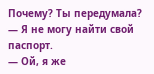Почему? Ты передумала?
— Я не могу найти свой паспорт.
— Ой, я же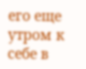его еще утром к себе в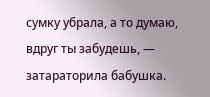сумку убрала, а то думаю, вдруг ты забудешь, — затараторила бабушка.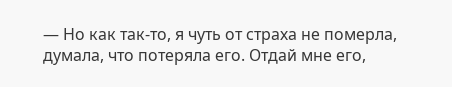— Но как так-то, я чуть от страха не померла, думала, что потеряла его. Отдай мне его,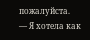пожалуйста.
— Я хотела как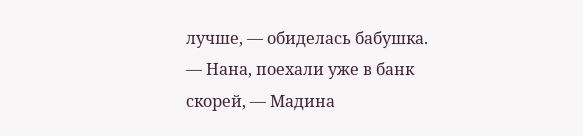лучше, — обиделась бабушка.
— Нана, поехали уже в банк скорей, — Мадина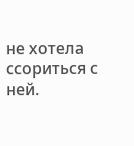не хотела ссориться с ней.